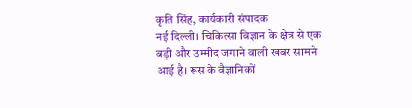कृति सिंह, कार्यकारी संपादक
नई दिल्ली। चिकित्सा विज्ञान के क्षेत्र से एक बड़ी और उम्मीद जगाने वाली खबर सामने आई है। रूस के वैज्ञानिकों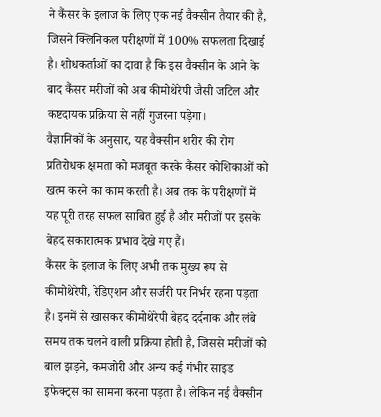ने कैंसर के इलाज के लिए एक नई वैक्सीन तैयार की है, जिसने क्लिनिकल परीक्षणों में 100% सफलता दिखाई है। शोधकर्ताओं का दावा है कि इस वैक्सीन के आने के बाद कैंसर मरीजों को अब कीमोथेरेपी जैसी जटिल और कष्टदायक प्रक्रिया से नहीं गुजरना पड़ेगा।
वैज्ञानिकों के अनुसार, यह वैक्सीन शरीर की रोग प्रतिरोधक क्षमता को मजबूत करके कैंसर कोशिकाओं को खत्म करने का काम करती है। अब तक के परीक्षणों में यह पूरी तरह सफल साबित हुई है और मरीजों पर इसके बेहद सकारात्मक प्रभाव देखे गए हैं।
कैंसर के इलाज के लिए अभी तक मुख्य रूप से कीमोथेरेपी, रेडिएशन और सर्जरी पर निर्भर रहना पड़ता है। इनमें से खासकर कीमोथेरेपी बेहद दर्दनाक और लंबे समय तक चलने वाली प्रक्रिया होती है, जिससे मरीजों को बाल झड़ने, कमजोरी और अन्य कई गंभीर साइड इफेक्ट्स का सामना करना पड़ता है। लेकिन नई वैक्सीन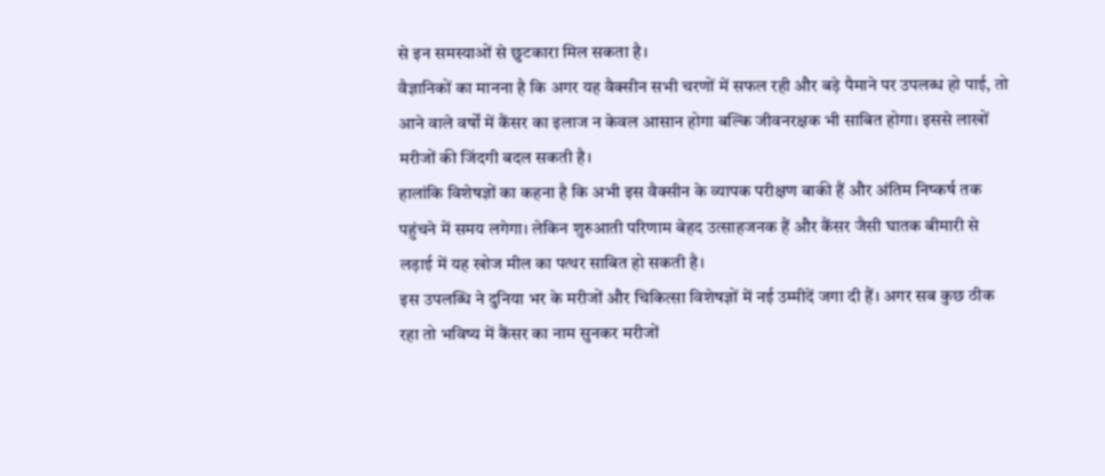से इन समस्याओं से छुटकारा मिल सकता है।
वैज्ञानिकों का मानना है कि अगर यह वैक्सीन सभी चरणों में सफल रही और बड़े पैमाने पर उपलब्ध हो पाई, तो आने वाले वर्षों में कैंसर का इलाज न केवल आसान होगा बल्कि जीवनरक्षक भी साबित होगा। इससे लाखों मरीजों की जिंदगी बदल सकती है।
हालांकि विशेषज्ञों का कहना है कि अभी इस वैक्सीन के व्यापक परीक्षण बाकी हैं और अंतिम निष्कर्ष तक पहुंचने में समय लगेगा। लेकिन शुरुआती परिणाम बेहद उत्साहजनक हैं और कैंसर जैसी घातक बीमारी से लड़ाई में यह खोज मील का पत्थर साबित हो सकती है।
इस उपलब्धि ने दुनिया भर के मरीजों और चिकित्सा विशेषज्ञों में नई उम्मीदें जगा दी हैं। अगर सब कुछ ठीक रहा तो भविष्य में कैंसर का नाम सुनकर मरीजों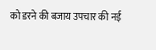को डरने की बजाय उपचार की नई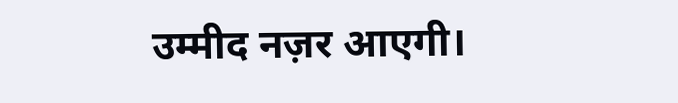उम्मीद नज़र आएगी।